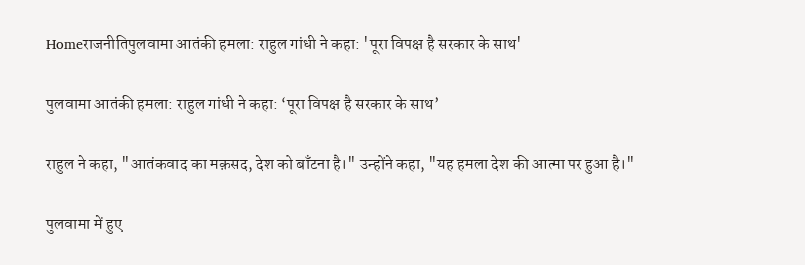Homeराजनीतिपुलवामा आतंकी हमला: राहुल गांधी ने कहा: 'पूरा विपक्ष है सरकार के साथ'

पुलवामा आतंकी हमला: राहुल गांधी ने कहा: ‘पूरा विपक्ष है सरकार के साथ’

राहुल ने कहा, "आतंकवाद का मक़सद, देश को बाँटना है।" उन्होंने कहा, "यह हमला देश की आत्मा पर हुआ है।"

पुलवामा में हुए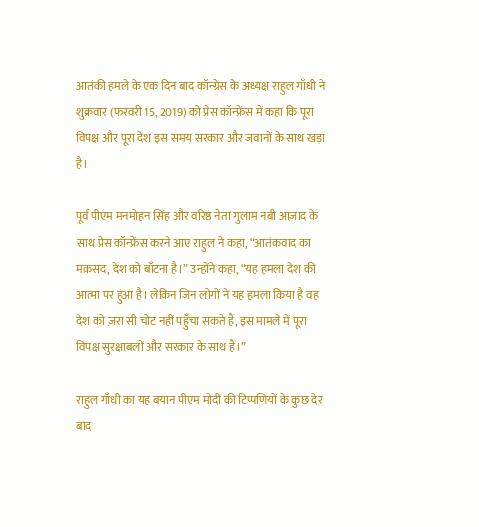आतंकी हमले के एक दिन बाद कॉन्ग्रेस के अध्यक्ष राहुल गाँधी ने शुक्रवार (फरवरी 15, 2019) को प्रेस कॉन्फ्रेंस में कहा कि पूरा विपक्ष और पूरा देश इस समय सरकार और जवानों के साथ खड़ा है।

पूर्व पीएम मनमोहन सिंह और वरिष्ठ नेता गुलाम नबी आज़ाद के साथ प्रेस कॉन्फ्रेंस करने आए राहुल ने कहा, “आतंकवाद का मक़सद, देश को बाँटना है।” उन्होंने कहा, “यह हमला देश की आत्मा पर हुआ है। लेकिन जिन लोगों ने यह हमला किया है वह देश को ज़रा सी चोट नहीं पहुँचा सकते हैं, इस मामले में पूरा विपक्ष सुरक्षाबलों और सरकार के साथ हैं।”

राहुल गाँधी का यह बयान पीएम मोदी की टिप्पणियों के कुछ देर बाद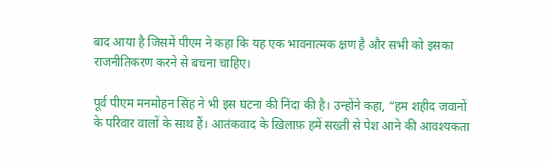बाद आया है जिसमें पीएम ने कहा कि यह एक भावनात्मक क्षण है और सभी को इसका राजनीतिकरण करने से बचना चाहिए।

पूर्व पीएम मनमोहन सिंह ने भी इस घटना की निंदा की है। उन्होंने कहा, “हम शहीद जवानों के परिवार वालों के साथ हैं। आतंकवाद के ख़िलाफ़ हमें सख्ती से पेश आने की आवश्यकता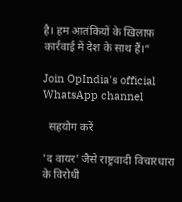है। हम आतंकियों के ख़िलाफ़ कार्रवाई में देश के साथ हैं।”

Join OpIndia's official WhatsApp channel

  सहयोग करें

'द वायर' जैसे राष्ट्रवादी विचारधारा के विरोधी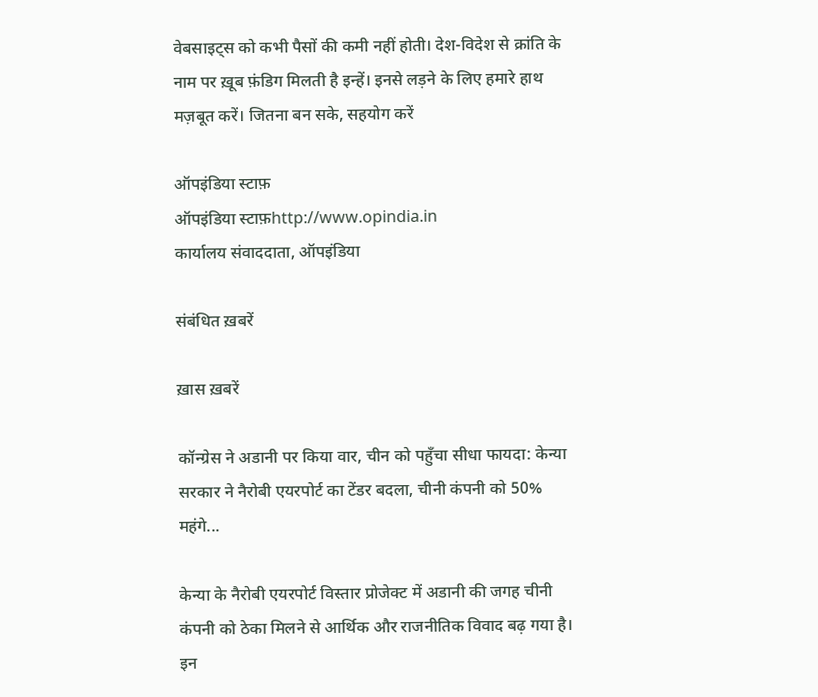वेबसाइट्स को कभी पैसों की कमी नहीं होती। देश-विदेश से क्रांति के नाम पर ख़ूब फ़ंडिग मिलती है इन्हें। इनसे लड़ने के लिए हमारे हाथ मज़बूत करें। जितना बन सके, सहयोग करें

ऑपइंडिया स्टाफ़
ऑपइंडिया स्टाफ़http://www.opindia.in
कार्यालय संवाददाता, ऑपइंडिया

संबंधित ख़बरें

ख़ास ख़बरें

कॉन्ग्रेस ने अडानी पर किया वार, चीन को पहुँचा सीधा फायदा: केन्या सरकार ने नैरोबी एयरपोर्ट का टेंडर बदला, चीनी कंपनी को 50% महंगे...

केन्या के नैरोबी एयरपोर्ट विस्तार प्रोजेक्ट में अडानी की जगह चीनी कंपनी को ठेका मिलने से आर्थिक और राजनीतिक विवाद बढ़ गया है। इन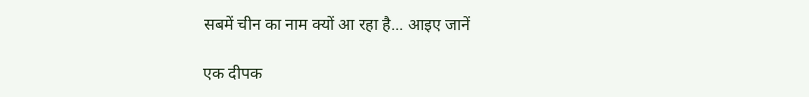सबमें चीन का नाम क्यों आ रहा है... आइए जानें

एक दीपक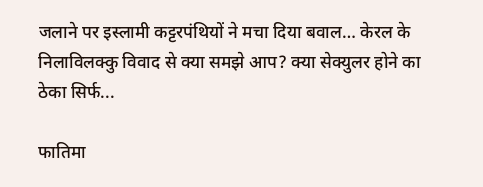जलाने पर इस्लामी कट्टरपंथियों ने मचा दिया बवाल… केरल के निलाविलक्कु विवाद से क्या समझे आप? क्या सेक्युलर होने का ठेका सिर्फ...

फातिमा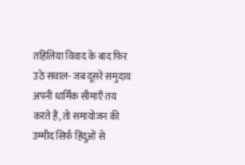तहिलिया विवाद के बाद फिर उठे सवाल- जब दूसरे समुदाय अपनी धार्मिक सीमाएँ तय करते हैं, तो समायोजन की उम्मीद सिर्फ हिंदुओं से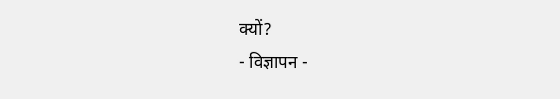क्यों?
- विज्ञापन -